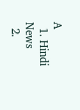A
  1. Hindi News
  2.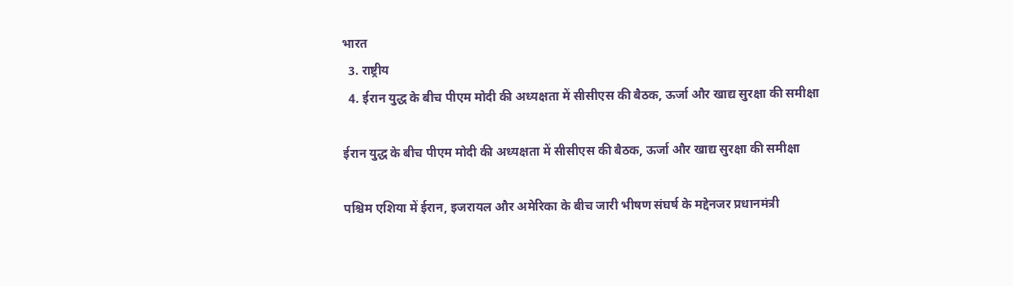भारत
  3. राष्ट्रीय
  4. ईरान युद्ध के बीच पीएम मोदी की अध्यक्षता में सीसीएस की बैठक, ऊर्जा और खाद्य सुरक्षा की समीक्षा

ईरान युद्ध के बीच पीएम मोदी की अध्यक्षता में सीसीएस की बैठक, ऊर्जा और खाद्य सुरक्षा की समीक्षा

पश्चिम एशिया में ईरान, इजरायल और अमेरिका के बीच जारी भीषण संघर्ष के मद्देनजर प्रधानमंत्री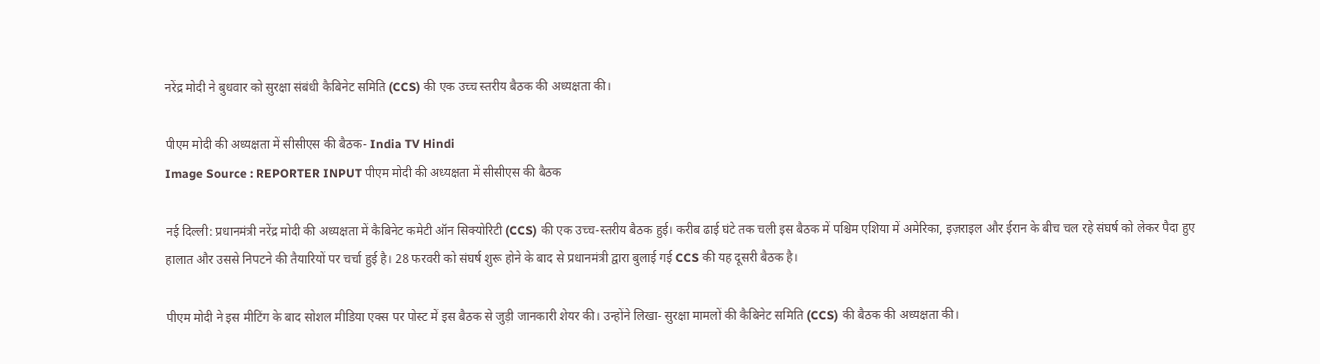नरेंद्र मोदी ने बुधवार को सुरक्षा संबंधी कैबिनेट समिति (CCS) की एक उच्च स्तरीय बैठक की अध्यक्षता की।

पीएम मोदी की अध्यक्षता में सीसीएस की बैठक- India TV Hindi
Image Source : REPORTER INPUT पीएम मोदी की अध्यक्षता में सीसीएस की बैठक

नई दिल्ली: प्रधानमंत्री नरेंद्र मोदी की अध्यक्षता में कैबिनेट कमेटी ऑन सिक्योरिटी (CCS) की एक उच्च-स्तरीय बैठक हुई। करीब ढाई घंटे तक चली इस बैठक में पश्चिम एशिया में अमेरिका, इज़राइल और ईरान के बीच चल रहे संघर्ष को लेकर पैदा हुए हालात और उससे निपटने की तैयारियों पर चर्चा हुई है। 28 फरवरी को संघर्ष शुरू होने के बाद से प्रधानमंत्री द्वारा बुलाई गई CCS की यह दूसरी बैठक है।

पीएम मोदी ने इस मीटिंग के बाद सोशल मीडिया एक्स पर पोस्ट में इस बैठक से जुड़ी जानकारी शेयर की। उन्होंने लिखा- सुरक्षा मामलों की कैबिनेट समिति (CCS) की बैठक की अध्यक्षता की।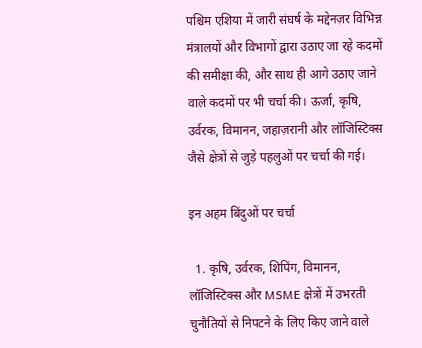पश्चिम एशिया में जारी संघर्ष के मद्देनज़र विभिन्न मंत्रालयों और विभागों द्वारा उठाए जा रहे कदमों की समीक्षा की, और साथ ही आगे उठाए जाने वाले कदमों पर भी चर्चा की। ऊर्जा, कृषि, उर्वरक, विमानन, जहाज़रानी और लॉजिस्टिक्स जैसे क्षेत्रों से जुड़े पहलुओं पर चर्चा की गई।

इन अहम बिंदुओं पर चर्चा

  1. कृषि, उर्वरक, शिपिंग, विमानन, लॉजिस्टिक्स और MSME क्षेत्रों में उभरती चुनौतियों से निपटने के लिए किए जाने वाले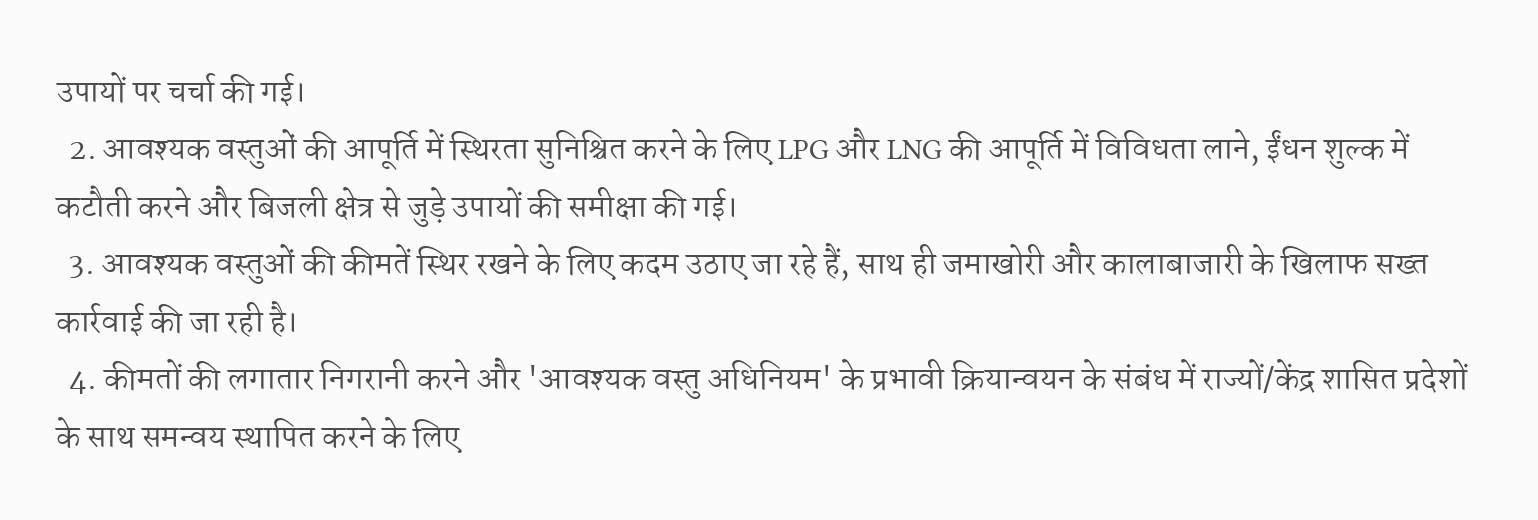उपायों पर चर्चा की गई।
  2. आवश्यक वस्तुओं की आपूर्ति में स्थिरता सुनिश्चित करने के लिए LPG और LNG की आपूर्ति में विविधता लाने, ईंधन शुल्क में कटौती करने और बिजली क्षेत्र से जुड़े उपायों की समीक्षा की गई।
  3. आवश्यक वस्तुओं की कीमतें स्थिर रखने के लिए कदम उठाए जा रहे हैं, साथ ही जमाखोरी और कालाबाजारी के खिलाफ सख्त कार्रवाई की जा रही है।
  4. कीमतों की लगातार निगरानी करने और 'आवश्यक वस्तु अधिनियम' के प्रभावी क्रियान्वयन के संबंध में राज्यों/केंद्र शासित प्रदेशों के साथ समन्वय स्थापित करने के लिए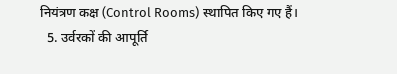नियंत्रण कक्ष (Control Rooms) स्थापित किए गए हैं।
  5. उर्वरकों की आपूर्ति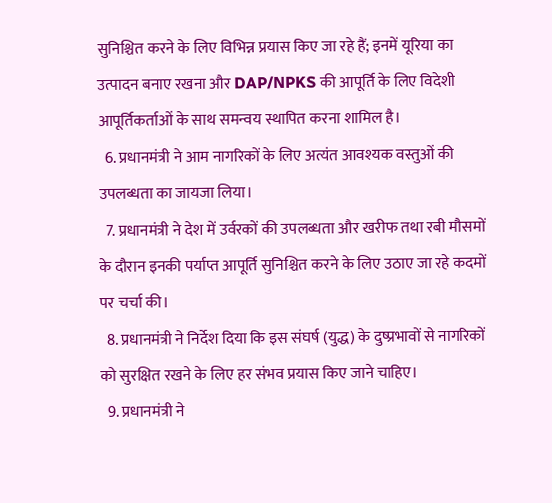सुनिश्चित करने के लिए विभिन्न प्रयास किए जा रहे हैं; इनमें यूरिया का उत्पादन बनाए रखना और DAP/NPKS की आपूर्ति के लिए विदेशी आपूर्तिकर्ताओं के साथ समन्वय स्थापित करना शामिल है।
  6. प्रधानमंत्री ने आम नागरिकों के लिए अत्यंत आवश्यक वस्तुओं की उपलब्धता का जायजा लिया।
  7. प्रधानमंत्री ने देश में उर्वरकों की उपलब्धता और खरीफ तथा रबी मौसमों के दौरान इनकी पर्याप्त आपूर्ति सुनिश्चित करने के लिए उठाए जा रहे कदमों पर चर्चा की।
  8. प्रधानमंत्री ने निर्देश दिया कि इस संघर्ष (युद्ध) के दुष्प्रभावों से नागरिकों को सुरक्षित रखने के लिए हर संभव प्रयास किए जाने चाहिए।
  9. प्रधानमंत्री ने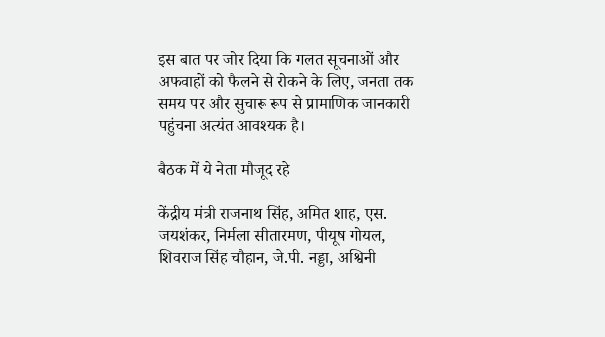इस बात पर जोर दिया कि गलत सूचनाओं और अफवाहों को फैलने से रोकने के लिए, जनता तक समय पर और सुचारू रूप से प्रामाणिक जानकारी पहुंचना अत्यंत आवश्यक है।

बैठक में ये नेता मौजूद रहे

केंद्रीय मंत्री राजनाथ सिंह, अमित शाह, एस. जयशंकर, निर्मला सीतारमण, पीयूष गोयल, शिवराज सिंह चौहान, जे.पी. नड्डा, अश्विनी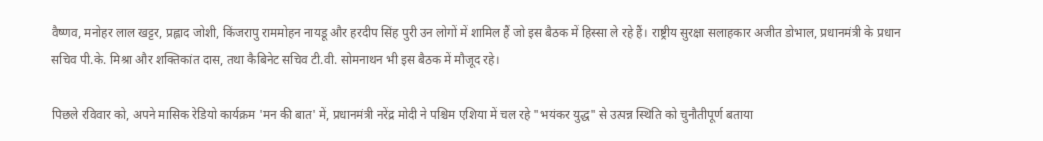वैष्णव, मनोहर लाल खट्टर, प्रह्लाद जोशी, किंजरापु राममोहन नायडू और हरदीप सिंह पुरी उन लोगों में शामिल हैं जो इस बैठक में हिस्सा ले रहे हैं। राष्ट्रीय सुरक्षा सलाहकार अजीत डोभाल, प्रधानमंत्री के प्रधान सचिव पी.के. मिश्रा और शक्तिकांत दास, तथा कैबिनेट सचिव टी.वी. सोमनाथन भी इस बैठक में मौजूद रहे।

पिछले रविवार को, अपने मासिक रेडियो कार्यक्रम 'मन की बात' में, प्रधानमंत्री नरेंद्र मोदी ने पश्चिम एशिया में चल रहे "भयंकर युद्ध" से उत्पन्न स्थिति को चुनौतीपूर्ण बताया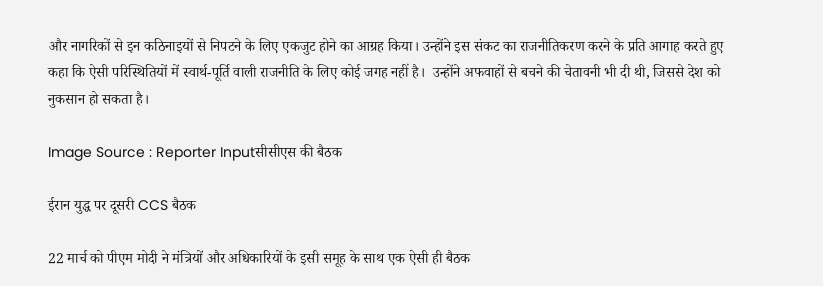और नागरिकों से इन कठिनाइयों से निपटने के लिए एकजुट होने का आग्रह किया। उन्होंने इस संकट का राजनीतिकरण करने के प्रति आगाह करते हुए कहा कि ऐसी परिस्थितियों में स्वार्थ-पूर्ति वाली राजनीति के लिए कोई जगह नहीं है।  उन्होंने अफवाहों से बचने की चेतावनी भी दी थी, जिससे देश को नुकसान हो सकता है।

Image Source : Reporter Inputसीसीएस की बैठक

ईरान युद्ध पर दूसरी CCS बैठक

22 मार्च को पीएम मोदी ने मंत्रियों और अधिकारियों के इसी समूह के साथ एक ऐसी ही बैठक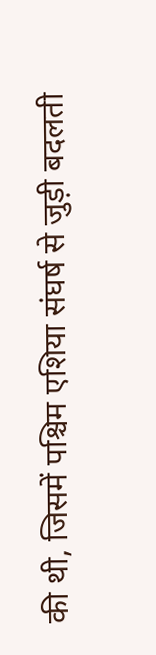की थी, जिसमें पश्चिम एशिया संघर्ष से जुड़ी बदलती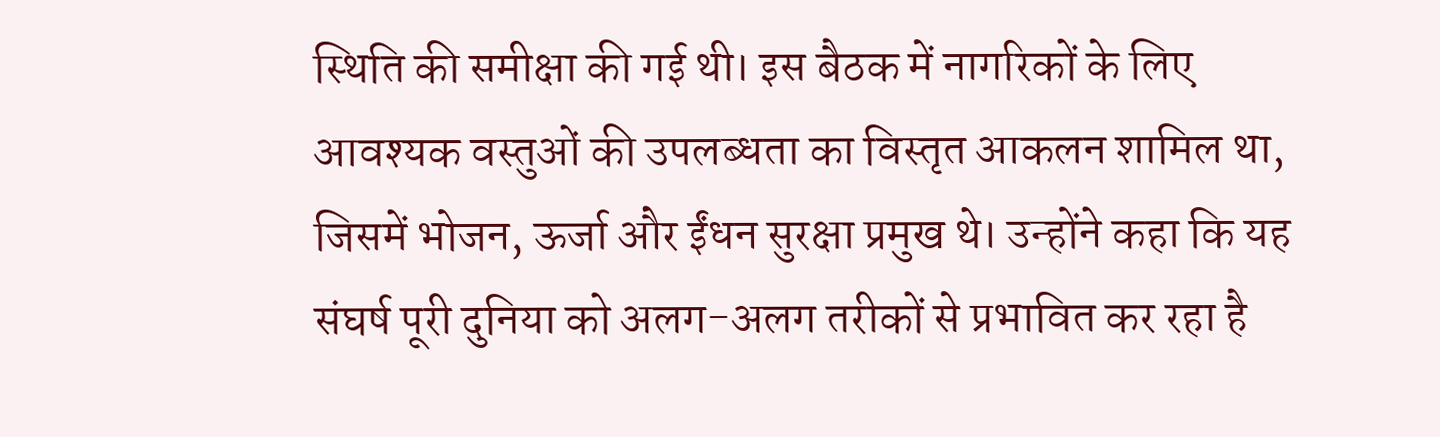स्थिति की समीक्षा की गई थी। इस बैठक में नागरिकों के लिए आवश्यक वस्तुओं की उपलब्धता का विस्तृत आकलन शामिल था, जिसमें भोजन, ऊर्जा और ईंधन सुरक्षा प्रमुख थे। उन्होंने कहा कि यह संघर्ष पूरी दुनिया को अलग-अलग तरीकों से प्रभावित कर रहा है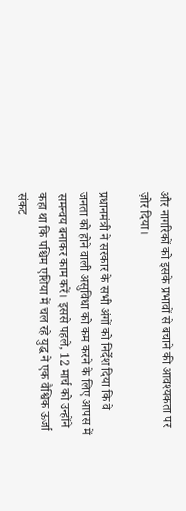और नागरिकों को इसके प्रभावों से बचाने की आवश्यकता पर ज़ोर दिया।

प्रधानमंत्री ने सरकार के सभी अंगों को निर्देश दिया कि वे जनता को होने वाली असुविधा को कम करने के लिए आपस में समन्वय बनाकर काम करें। इससे पहले, 12 मार्च को उन्होंने कहा था कि पश्चिम एशिया में चल रहे युद्ध ने एक वैश्विक ऊर्जा संकट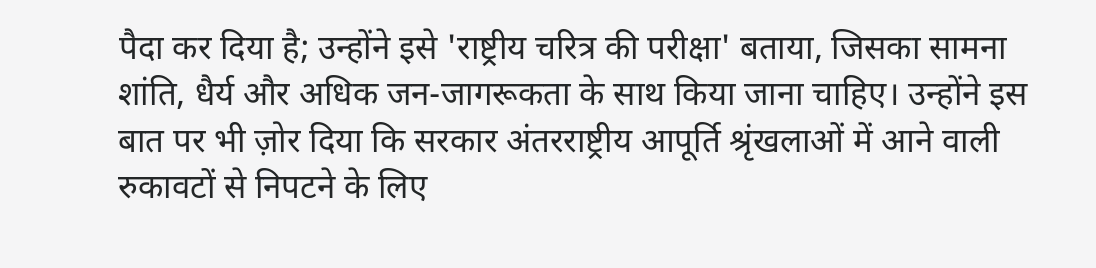पैदा कर दिया है; उन्होंने इसे 'राष्ट्रीय चरित्र की परीक्षा' बताया, जिसका सामना शांति, धैर्य और अधिक जन-जागरूकता के साथ किया जाना चाहिए। उन्होंने इस बात पर भी ज़ोर दिया कि सरकार अंतरराष्ट्रीय आपूर्ति श्रृंखलाओं में आने वाली रुकावटों से निपटने के लिए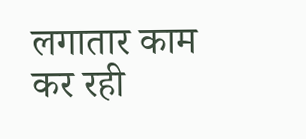लगातार काम कर रही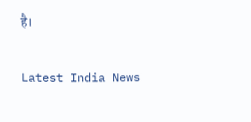है।

Latest India News